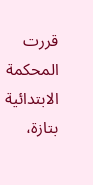قررت المحكمة الابتدائية بتازة،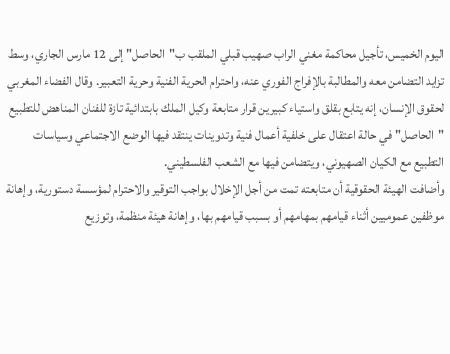اليوم الخميس، تأجيل محاكمة مغني الراب صهيب قبلي الملقب ب"الحاصل" إلى 12 مارس الجاري، وسط تزايد التضامن معه والمطالبة بالإفراج الفوري عنه، واحترام الحرية الفنية وحرية التعبير. وقال الفضاء المغربي لحقوق الإنسان، إنه يتابع بقلق واستياء كبيرين قرار متابعة وكيل الملك بابتدائية تازة للفنان المناهض للتطبيع "الحاصل" في حالة اعتقال على خلفية أعمال فنية وتدوينات ينتقد فيها الوضع الاجتماعي وسياسات التطبيع مع الكيان الصهيوني، ويتضامن فيها مع الشعب الفلسطيني.
وأضافت الهيئة الحقوقية أن متابعته تمت من أجل الإخلال بواجب التوقير والاحترام لمؤسسة دستورية، وإهانة موظفين عموميين أثناء قيامهم بمهامهم أو بسبب قيامهم بها، وإهانة هيئة منظمة، وتوزيع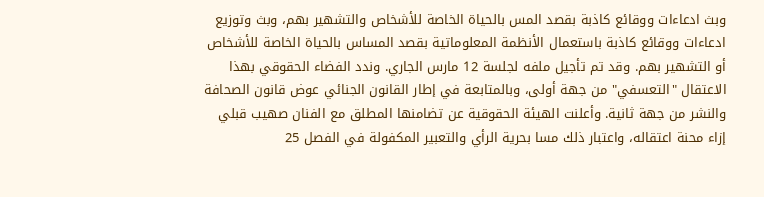وبث ادعاءات ووقائع كاذبة بقصد المس بالحياة الخاصة للأشخاص والتشهير بهم، وبث وتوزيع ادعاءات ووقائع كاذبة باستعمال الأنظمة المعلوماتية بقصد المساس بالحياة الخاصة للأشخاص أو التشهير بهم. وقد تم تأجيل ملفه لجلسة 12 مارس الجاري. وندد الفضاء الحقوقي بهذا الاعتقال "التعسفي" من جهة أولى، وبالمتابعة في إطار القانون الجنائي عوض قانون الصحافة والنشر من جهة ثانية. وأعلنت الهيئة الحقوقية عن تضامنها المطلق مع الفنان صهيب قبلي إزاء محنة اعتقاله، واعتبار ذلك مسا بحرية الرأي والتعبير المكفولة في الفصل 25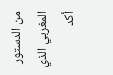من الدستور المغربي الذي أكد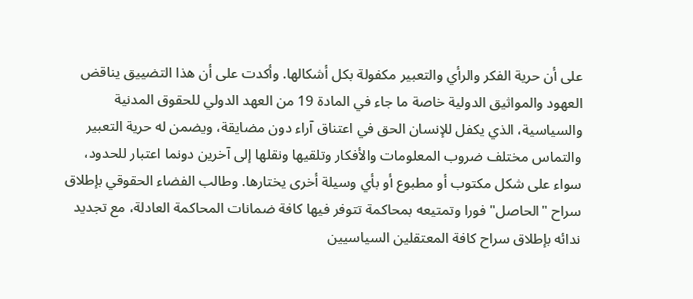على أن حرية الفكر والرأي والتعبير مكفولة بكل أشكالها. وأكدت على أن هذا التضييق يناقض العهود والمواثيق الدولية خاصة ما جاء في المادة 19 من العهد الدولي للحقوق المدنية والسياسية، الذي يكفل للإنسان الحق في اعتناق آراء دون مضايقة، ويضمن له حرية التعبير والتماس مختلف ضروب المعلومات والأفكار وتلقيها ونقلها إلى آخرين دونما اعتبار للحدود، سواء على شكل مكتوب أو مطبوع أو بأي وسيلة أخرى يختارها. وطالب الفضاء الحقوقي بإطلاق سراح "الحاصل" فورا وتمتيعه بمحاكمة تتوفر فيها كافة ضمانات المحاكمة العادلة، مع تجديد ندائه بإطلاق سراح كافة المعتقلين السياسيين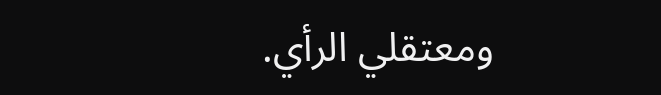ومعتقلي الرأي.